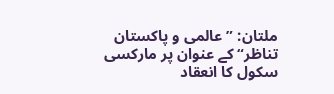ملتان: ”عالمی و پاکستان تناظر“ کے عنوان پر مارکسی سکول کا انعقاد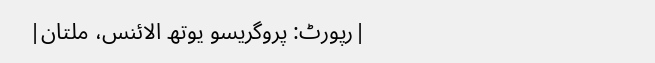|رپورٹ: پروگریسو یوتھ الائنس، ملتان|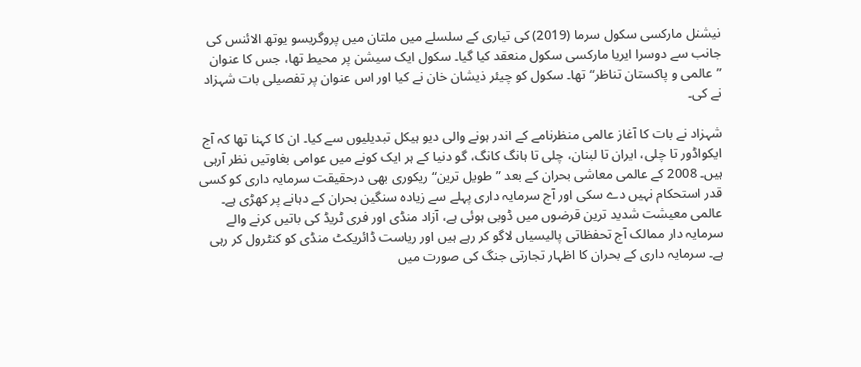نیشنل مارکسی سکول سرما (2019) کی تیاری کے سلسلے میں ملتان میں پروگریسو یوتھ الائنس کی جانب سے دوسرا ایریا مارکسی سکول منعقد کیا گیا۔ سکول ایک سیشن پر محیط تھا، جس کا عنوان ”عالمی و پاکستان تناظر“ تھا۔ سکول کو چیئر ذیشان خان نے کیا اور اس عنوان پر تفصیلی بات شہزاد نے کی۔

شہزاد نے بات کا آغاز عالمی منظرنامے کے اندر ہونے والی دیو ہیکل تبدیلیوں سے کیا۔ ان کا کہنا تھا کہ آج ایکواڈور تا چلی، ایران تا لبنان، چلی تا ہانگ کانگ، گو دنیا کے ہر ایک کونے میں عوامی بغاوتیں نظر آرہی ہیں۔ 2008 کے عالمی معاشی بحران کے بعد ”طویل ترین“ ریکوری بھی درحقیقت سرمایہ داری کو کسی قدر استحکام نہیں دے سکی اور آج سرمایہ داری پہلے سے زیادہ سنگین بحران کے دہانے پر کھڑی ہے۔ عالمی معیشت شدید ترین قرضوں میں ڈوبی ہوئی ہے، آزاد منڈی اور فری ٹریڈ کی باتیں کرنے والے سرمایہ دار ممالک آج تحفظاتی پالیسیاں لاگو کر رہے ہیں اور ریاست ڈائریکٹ منڈی کو کنٹرول کر رہی ہے۔ سرمایہ داری کے بحران کا اظہار تجارتی جنگ کی صورت میں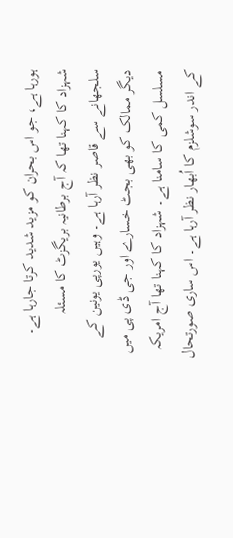ہورہا ہے، جو اس بحران کو مزید شدید کرتا جارہا ہے۔ شہزاد کا کہنا تھا کہ آج برطانیہ بریگزٹ کا مسئلہ سلجھانے سے قاصر نظر آرہا ہے۔ وہیں یورپی یونین کے دیگر ممالک کو بھی بجٹ خسارے اور جی ڈی پی میں مسلسل کمی کا سامنا ہے۔ شہزاد کا کہنا تھا آج امریکہ کے اندر سوشلزم کا اُبھار نظر آرہا ہے۔ اس ساری صورتحال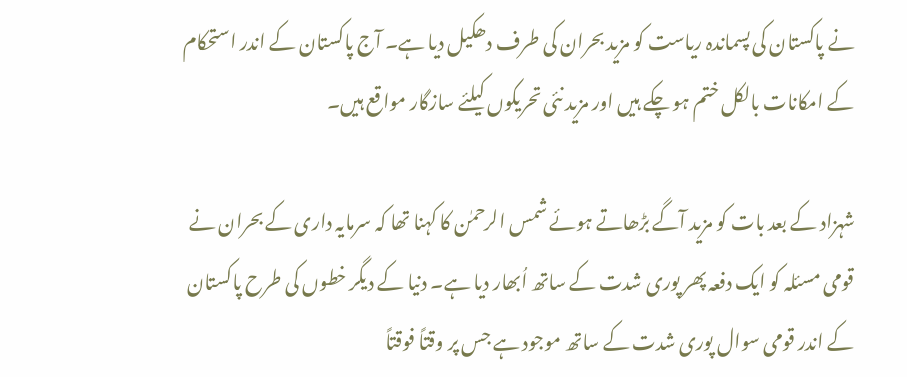نے پاکستان کی پسماندہ ریاست کو مزید بحران کی طرف دھکیل دیا ہے۔ آج پاکستان کے اندر استحکام کے امکانات بالکل ختم ہو چکے ہیں اور مزید نئی تحریکوں کیلئے سازگار مواقع ہیں۔

شہزاد کے بعد بات کو مزید آگے بڑھاتے ہوئے شمس الرحمٰن کا کہنا تھا کہ سرمایہ داری کے بحران نے قومی مسئلہ کو ایک دفعہ پھر پوری شدت کے ساتھ اُبھار دیا ہے۔ دنیا کے دیگر خطوں کی طرح پاکستان کے اندر قومی سوال پوری شدت کے ساتھ موجود ہے جس پر وقتاً فوقتاً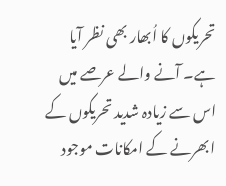تحریکوں کا اُبھار بھی نظر آیا ہے۔ آنے والے عرصے میں اس سے زیادہ شدید تحریکوں کے ابھرنے کے امکانات موجود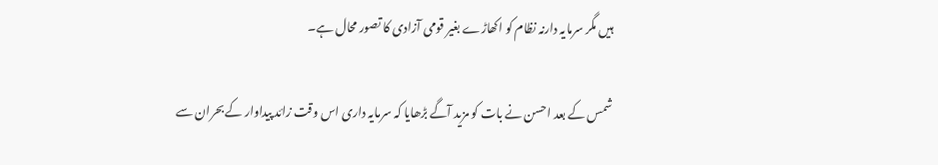ہیں مگر سرمایہ دارنہ نظام کو اکھاڑے بغیر قومی آزادی کا تصور محال ہے۔

شمس کے بعد احسن نے بات کو مزید آگے بڑھایا کہ سرمایہ داری اس وقت زائد پیداوار کے بحران سے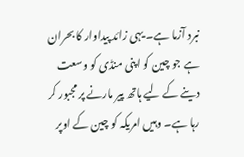نبرد آزما ہے۔ یہی زائد پیداوار کا بحران ہے جو چین کو اپنی منڈی کو وسعت دینے کے لیے ہاتھ پیر مارنے پر مجبور کر رہا ہے۔ وہیں امریکہ کو چین کے اوپر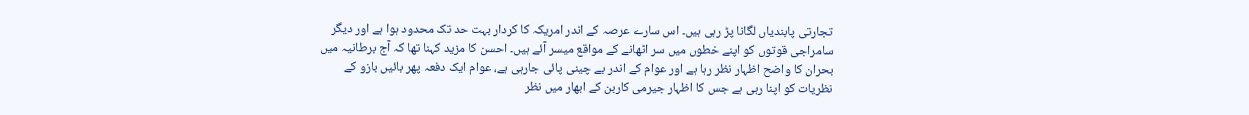تجارتی پابندیاں لگانا پڑ رہی ہیں۔ اس سارے عرصہ کے اندر امریکہ کا کردار بہت حد تک محدود ہوا ہے اور دیگر سامراجی قوتوں کو اپنے خطوں میں سر اٹھانے کے مواقع میسر آئے ہیں۔ احسن کا مزید کہنا تھا کہ آج برطانیہ میں بحران کا واضح اظہار نظر رہا ہے اور عوام کے اندر بے چینی پائی جارہی ہے، عوام ایک دفعہ پھر بائیں بازو کے نظریات کو اپنا رہی ہے جس کا اظہار جیرمی کاربن کے ابھار میں نظر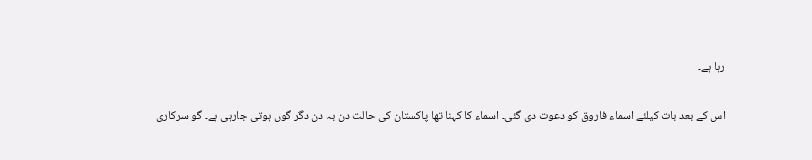رہا ہے۔

اس کے بعد بات کیلئے اسماء فاروق کو دعوت دی گئی۔ اسماء کا کہنا تھا پاکستان کی حالت دن بہ دن دگر گوں ہوتی جارہی ہے۔ گو سرکاری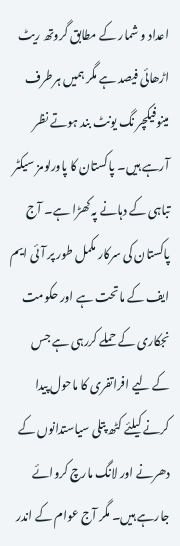اعداد و شمار کے مطابق گروتھ ریٹ اڑھائی فیصد ہے مگر ہمیں ہرطرف مینوفیکچر نگ یونٹ بند ہوتے نظر آرہے ہیں۔ پاکستان کا پاورلومز سیکٹر تباہی کے دہانے پہ کھڑا ہے۔ آج پاکستان کی سرکار مکمل طور پر آئی ایم ایف کے ماتحت ہے اور حکومت نجکاری کے حملے کررہی ہے جس کے لیے افراتفری کا ماحول پیدا کرنے کیلئے کٹھ پتلی سیاستدانوں کے دھرنے اور لانگ مارچ کروائے جارہے ہیں۔ مگر آج عوام کے اندر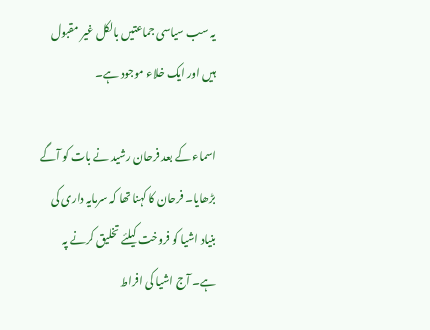یہ سب سیاسی جماعتیں بالکل غیر مقبول ہیں اور ایک خلاء موجود ہے۔

اسماء کے بعد فرحان رشید نے بات کو آگے بڑھایا۔ فرحان کا کہنا تھا کہ سرمایہ داری کی بنیاد اشیا کو فروخت کیلئے تخلیق کرنے پہ ہے۔ آج اشیا کی افراط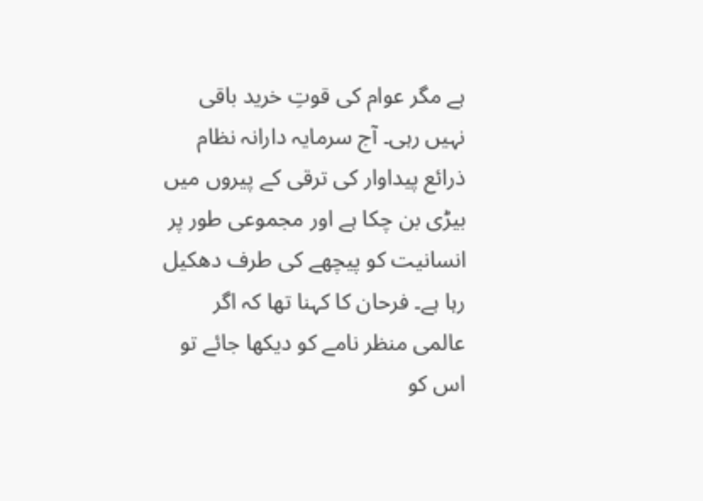ہے مگر عوام کی قوتِ خرید باقی نہیں رہی۔ آج سرمایہ دارانہ نظام ذرائع پیداوار کی ترقی کے پیروں میں بیڑی بن چکا ہے اور مجموعی طور پر انسانیت کو پیچھے کی طرف دھکیل رہا ہے۔ فرحان کا کہنا تھا کہ اگر عالمی منظر نامے کو دیکھا جائے تو اس کو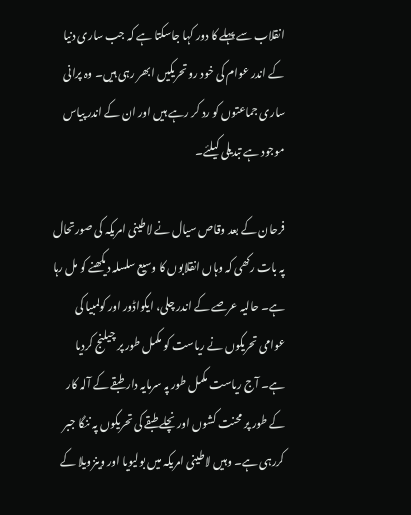انقلاب سے پہلے کا دور کہا جاسکتا ہے کہ جب ساری دنیا کے اندر عوام کی خود رو تحریکیں ابھر رہی ہیں۔ وہ پرانی ساری جماعتوں کو رد کر رہے ہیں اور ان کے اندر پیاس موجود ہے تبدیلی کیلئے۔

فرحان کے بعد وقاص سیال نے لاطینی امریکہ کی صورتحال پہ بات رکھی کہ وہاں انقلابوں کا وسیع سلسلہ دیکھنے کو مل رہا ہے۔ حالیہ عرصے کے اندر چلی، ایکواڈور اور کولمبیا کی عوامی تحریکوں نے ریاست کو مکمل طور پر چیلنج کردیا ہے۔ آج ریاست مکمل طور پہ سرمایہ دار طبقے کے آلہ کار کے طور پر محنت کشوں اور نچلے طبقے کی تحریکوں پہ ننگا جبر کررہی ہے۔ وہیں لاطینی امریکہ میں بولیویا اور وینزویلا کے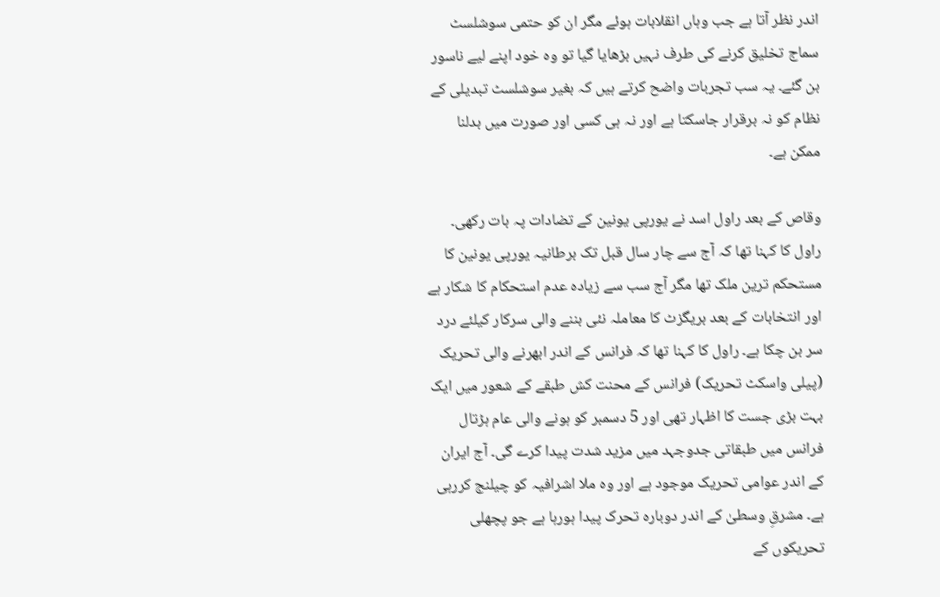اندر نظر آتا ہے جب وہاں انقلابات ہوئے مگر ان کو حتمی سوشلسٹ سماج تخلیق کرنے کی طرف نہیں بڑھایا گیا تو وہ خود اپنے لیے ناسور بن گئے۔ یہ سب تجربات واضح کرتے ہیں کہ بغیر سوشلسٹ تبدیلی کے نظام کو نہ برقرار جاسکتا ہے اور نہ ہی کسی اور صورت میں بدلنا ممکن ہے۔

وقاص کے بعد راول اسد نے یورپی یونین کے تضادات پہ بات رکھی۔ راول کا کہنا تھا کہ آج سے چار سال قبل تک برطانیہ یورپی یونین کا مستحکم ترین ملک تھا مگر آج سب سے زیادہ عدم استحکام کا شکار ہے اور انتخابات کے بعد بریگزٹ کا معاملہ نئی بننے والی سرکار کیلئے درد سر بن چکا ہے۔ راول کا کہنا تھا کہ فرانس کے اندر ابھرنے والی تحریک (پیلی واسکٹ تحریک) فرانس کے محنت کش طبقے کے شعور میں ایک بہت بڑی جست کا اظہار تھی اور 5 دسمبر کو ہونے والی عام ہڑتال فرانس میں طبقاتی جدوجہد میں مزید شدت پیدا کرے گی۔ آج ایران کے اندر عوامی تحریک موجود ہے اور وہ ملا اشرافیہ کو چیلنج کررہی ہے۔ مشرقِ وسطیٰ کے اندر دوبارہ تحرک پیدا ہورہا ہے جو پچھلی تحریکوں کے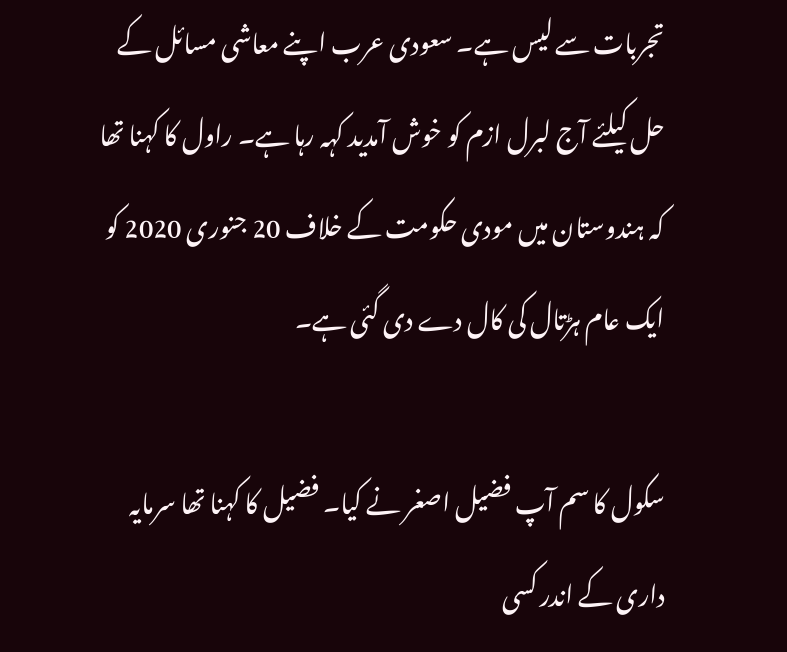تجربات سے لیس ہے۔ سعودی عرب اپنے معاشی مسائل کے حل کیلئے آج لبرل ازم کو خوش آمدید کہہ رہا ہے۔ راول کا کہنا تھا کہ ہندوستان میں مودی حکومت کے خلاف 20 جنوری 2020 کو ایک عام ہڑتال کی کال دے دی گئی ہے۔

سکول کا سم آپ فضیل اصغر نے کیا۔ فضیل کا کہنا تھا سرمایہ داری کے اندر کسی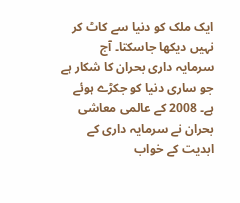ایک ملک کو دنیا سے کاٹ کر نہیں دیکھا جاسکتا۔ آج سرمایہ داری بحران کا شکار ہے جو ساری دنیا کو جکڑے ہوئے ہے۔ 2008 کے عالمی معاشی بحران نے سرمایہ داری کے ابدیت کے خواب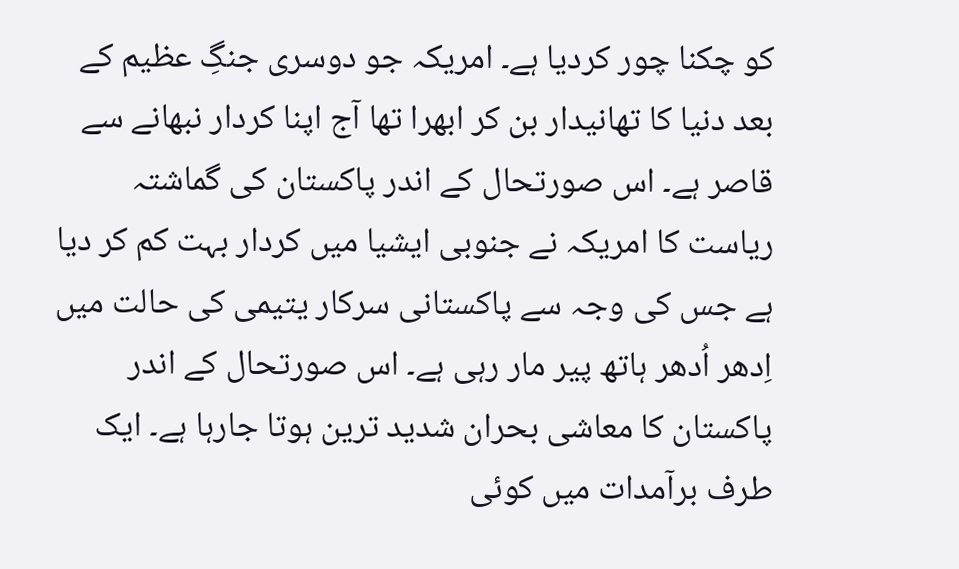کو چکنا چور کردیا ہے۔ امریکہ جو دوسری جنگِ عظیم کے بعد دنیا کا تھانیدار بن کر ابھرا تھا آج اپنا کردار نبھانے سے قاصر ہے۔ اس صورتحال کے اندر پاکستان کی گماشتہ ریاست کا امریکہ نے جنوبی ایشیا میں کردار بہت کم کر دیا ہے جس کی وجہ سے پاکستانی سرکار یتیمی کی حالت میں اِدھر اُدھر ہاتھ پیر مار رہی ہے۔ اس صورتحال کے اندر پاکستان کا معاشی بحران شدید ترین ہوتا جارہا ہے۔ ایک طرف برآمدات میں کوئی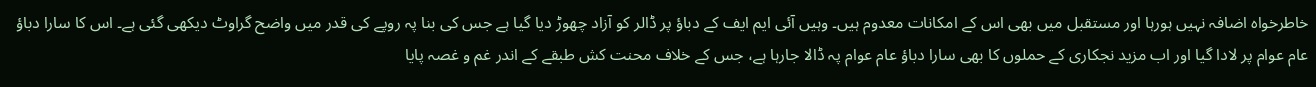خاطرخواہ اضافہ نہیں ہورہا اور مستقبل میں بھی اس کے امکانات معدوم ہیں۔ وہیں آئی ایم ایف کے دباؤ پر ڈالر کو آزاد چھوڑ دیا گیا ہے جس کی بنا پہ روپے کی قدر میں واضح گراوٹ دیکھی گئی ہے۔ اس کا سارا دباؤ عام عوام پر لادا گیا اور اب مزید نجکاری کے حملوں کا بھی سارا دباؤ عام عوام پہ ڈالا جارہا ہے، جس کے خلاف محنت کش طبقے کے اندر غم و غصہ پایا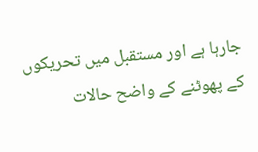جارہا ہے اور مستقبل میں تحریکوں کے پھوٹنے کے واضح حالات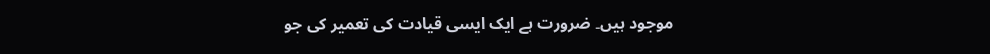موجود ہیں۔ ضرورت ہے ایک ایسی قیادت کی تعمیر کی جو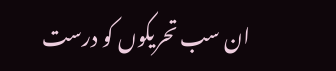ان سب تحریکوں کو درست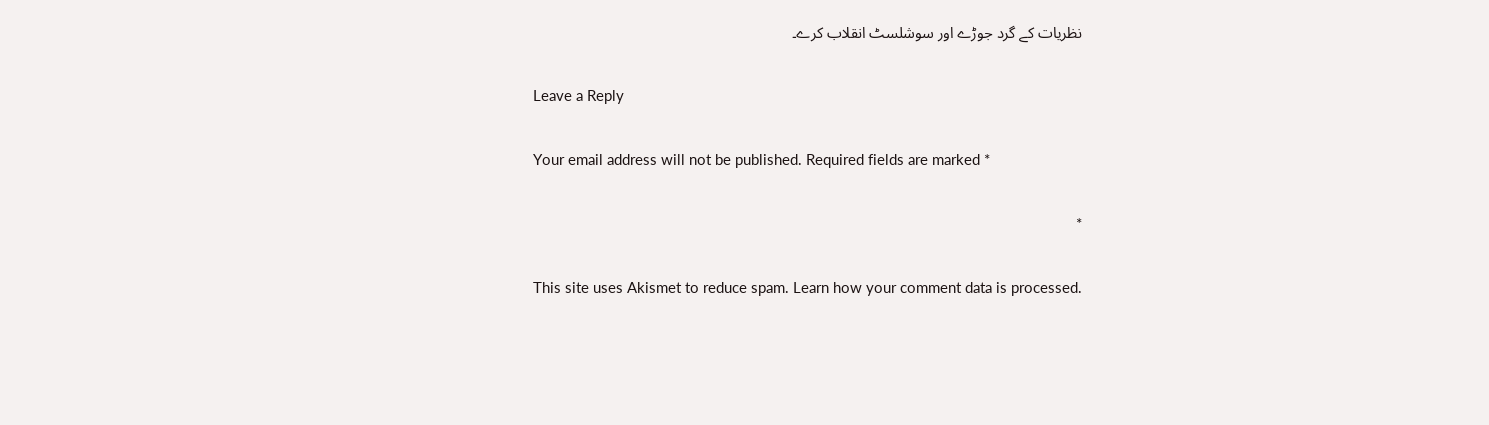نظریات کے گرد جوڑے اور سوشلسٹ انقلاب کرے۔

Leave a Reply

Your email address will not be published. Required fields are marked *

*

This site uses Akismet to reduce spam. Learn how your comment data is processed.